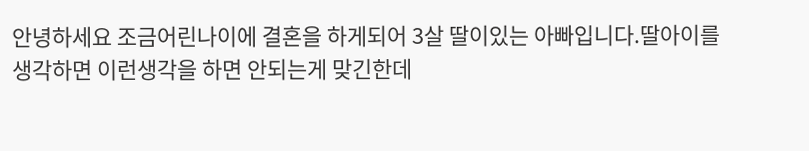안녕하세요 조금어린나이에 결혼을 하게되어 3살 딸이있는 아빠입니다.딸아이를 생각하면 이런생각을 하면 안되는게 맞긴한데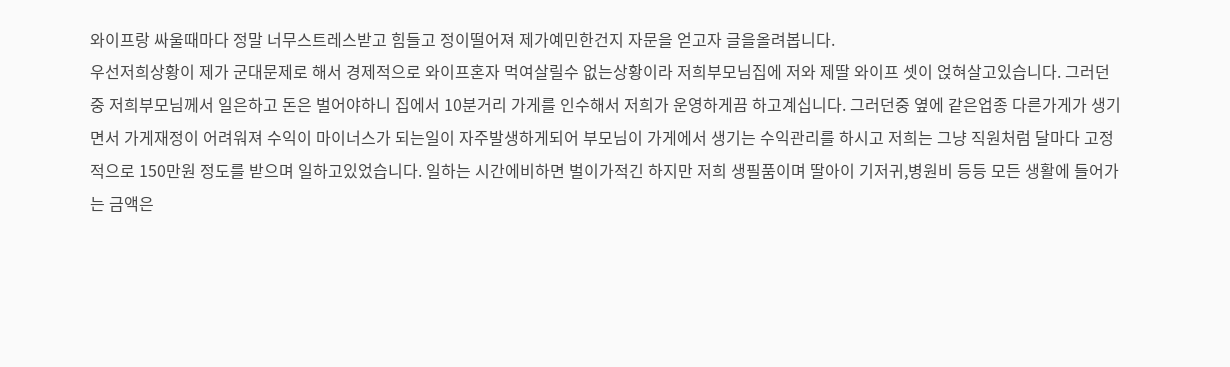와이프랑 싸울때마다 정말 너무스트레스받고 힘들고 정이떨어져 제가예민한건지 자문을 얻고자 글을올려봅니다.
우선저희상황이 제가 군대문제로 해서 경제적으로 와이프혼자 먹여살릴수 없는상황이라 저희부모님집에 저와 제딸 와이프 셋이 얹혀살고있습니다. 그러던중 저희부모님께서 일은하고 돈은 벌어야하니 집에서 10분거리 가게를 인수해서 저희가 운영하게끔 하고계십니다. 그러던중 옆에 같은업종 다른가게가 생기면서 가게재정이 어려워져 수익이 마이너스가 되는일이 자주발생하게되어 부모님이 가게에서 생기는 수익관리를 하시고 저희는 그냥 직원처럼 달마다 고정적으로 150만원 정도를 받으며 일하고있었습니다. 일하는 시간에비하면 벌이가적긴 하지만 저희 생필품이며 딸아이 기저귀,병원비 등등 모든 생활에 들어가는 금액은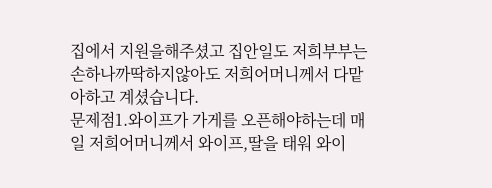집에서 지원을해주셨고 집안일도 저희부부는 손하나까딱하지않아도 저희어머니께서 다맡아하고 계셨습니다.
문제점1.와이프가 가게를 오픈해야하는데 매일 저희어머니께서 와이프,딸을 태워 와이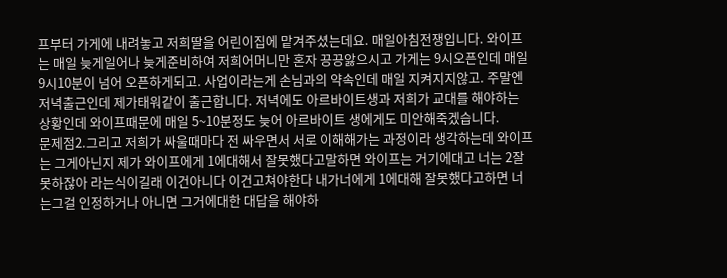프부터 가게에 내려놓고 저희딸을 어린이집에 맡겨주셨는데요. 매일아침전쟁입니다. 와이프는 매일 늦게일어나 늦게준비하여 저희어머니만 혼자 끙끙앓으시고 가게는 9시오픈인데 매일 9시10분이 넘어 오픈하게되고. 사업이라는게 손님과의 약속인데 매일 지켜지지않고. 주말엔 저녁출근인데 제가태워같이 출근합니다. 저녁에도 아르바이트생과 저희가 교대를 해야하는 상황인데 와이프때문에 매일 5~10분정도 늦어 아르바이트 생에게도 미안해죽겠습니다.
문제점2.그리고 저희가 싸울때마다 전 싸우면서 서로 이해해가는 과정이라 생각하는데 와이프는 그게아닌지 제가 와이프에게 1에대해서 잘못했다고말하면 와이프는 거기에대고 너는 2잘못하잖아 라는식이길래 이건아니다 이건고쳐야한다 내가너에게 1에대해 잘못했다고하면 너는그걸 인정하거나 아니면 그거에대한 대답을 해야하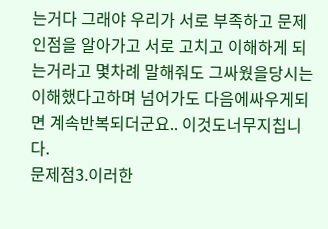는거다 그래야 우리가 서로 부족하고 문제인점을 알아가고 서로 고치고 이해하게 되는거라고 몇차례 말해줘도 그싸웠을당시는 이해했다고하며 넘어가도 다음에싸우게되면 계속반복되더군요.. 이것도너무지칩니다.
문제점3.이러한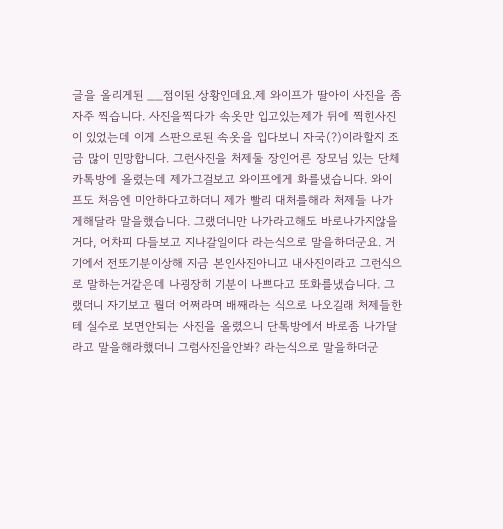글을 올리게된 __점이된 상황인데요.제 와이프가 딸아이 사진을 좀자주 찍습니다. 사진을찍다가 속옷만 입고있는제가 뒤에 찍힌사진이 있었는데 이게 스판으로된 속옷을 입다보니 자국(?)이라할지 조금 많이 민망합니다. 그런사진을 처제둘 장인어른 장모님 있는 단체 카톡방에 올렸는데 제가그걸보고 와이프에게 화를냈습니다. 와이프도 처음엔 미안하다고하더니 제가 빨리 대처를해라 처제들 나가게해달라 말을했습니다. 그랬더니만 나가라고해도 바로나가지않을거다, 어차피 다들보고 지나갈일이다 라는식으로 말을하더군요. 거기에서 전또기분이상해 지금 본인사진아니고 내사진이라고 그런식으로 말하는거같은데 나굉장히 기분이 나쁘다고 또화를냈습니다. 그랬더니 자기보고 뭘더 어쩌라며 배째라는 식으로 나오길래 처제들한테 실수로 보면안되는 사진을 올렸으니 단톡방에서 바로좀 나가달라고 말을해라했더니 그럼사진을안봐? 라는식으로 말을하더군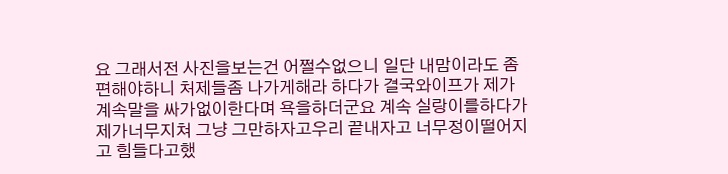요 그래서전 사진을보는건 어쩔수없으니 일단 내맘이라도 좀편해야하니 처제들좀 나가게해라 하다가 결국와이프가 제가 계속말을 싸가없이한다며 욕을하더군요 계속 실랑이를하다가 제가너무지쳐 그냥 그만하자고우리 끝내자고 너무정이떨어지고 힘들다고했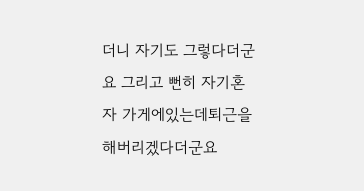더니 자기도 그렇다더군요 그리고 뻔히 자기혼자 가게에있는데퇴근을 해버리겠다더군요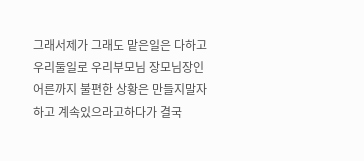그래서제가 그래도 맡은일은 다하고 우리둘일로 우리부모님 장모님장인어른까지 불편한 상황은 만들지말자 하고 계속있으라고하다가 결국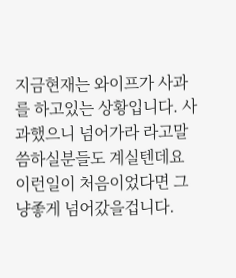지금현재는 와이프가 사과를 하고있는 상황입니다. 사과했으니 넘어가라 라고말씀하실분들도 계실텐데요 이런일이 처음이었다면 그냥좋게 넘어갔을겁니다.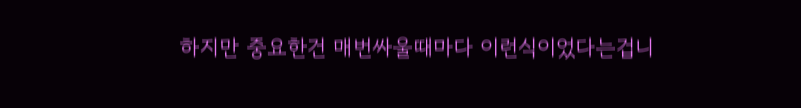하지만 중요한건 매번싸울때마다 이런식이었다는겁니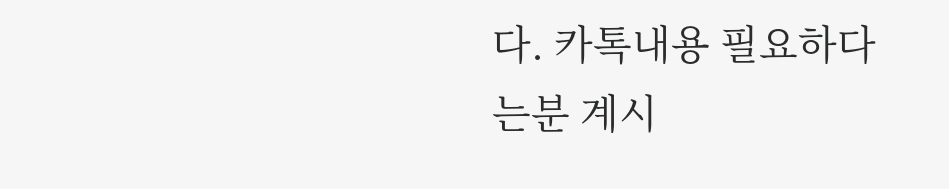다. 카톡내용 필요하다는분 계시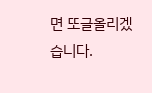면 또글올리겠습니다.